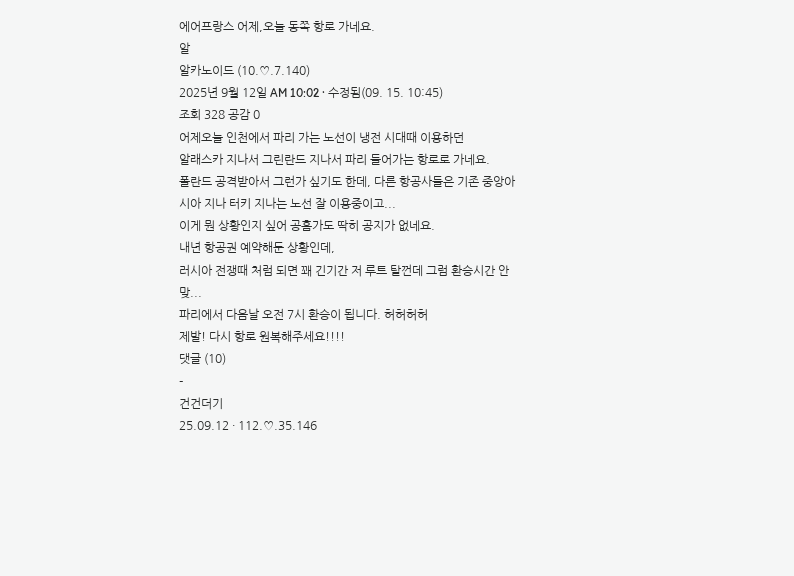에어프랑스 어제,오늘 동쪽 항로 가네요.
알
알카노이드 (10.♡.7.140)
2025년 9월 12일 AM 10:02 · 수정됨(09. 15. 10:45)
조회 328 공감 0
어제오늘 인천에서 파리 가는 노선이 냉전 시대때 이용하던
알래스카 지나서 그린란드 지나서 파리 들어가는 항로로 가네요.
폴란드 공격받아서 그런가 싶기도 한데, 다른 항공사들은 기존 중앙아시아 지나 터키 지나는 노선 잘 이용중이고...
이게 뭔 상황인지 싶어 공홈가도 딱히 공지가 없네요.
내년 항공권 예약해둔 상황인데,
러시아 전쟁때 처럼 되면 꽤 긴기간 저 루트 탈껀데 그럼 환승시간 안 맞...
파리에서 다음날 오전 7시 환승이 됩니다. 허허허허
제발! 다시 항로 원복해주세요!!!!
댓글 (10)
-
건건더기
25.09.12 · 112.♡.35.146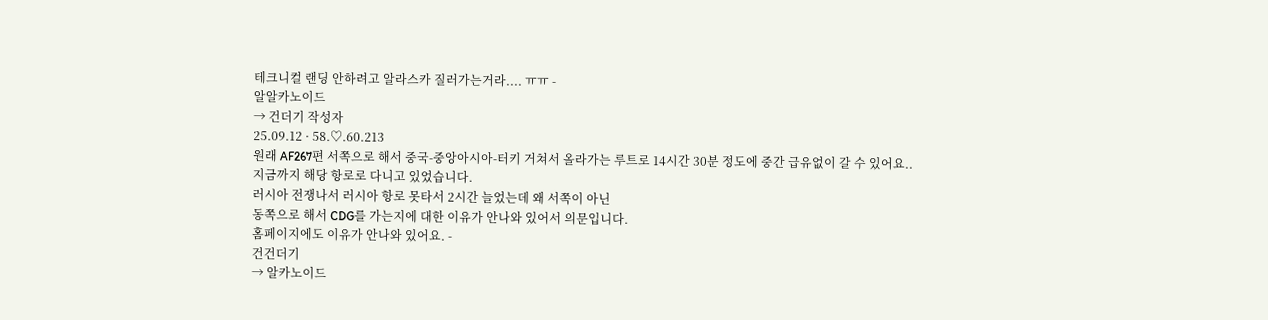테크니컬 랜딩 안하려고 알라스카 질러가는거라.... ㅠㅠ -
알알카노이드
→ 건더기 작성자
25.09.12 · 58.♡.60.213
원래 AF267편 서쪽으로 해서 중국-중앙아시아-터키 거쳐서 올라가는 루트로 14시간 30분 정도에 중간 급유없이 갈 수 있어요..
지금까지 해당 항로로 다니고 있었습니다.
러시아 전쟁나서 러시아 항로 못타서 2시간 늘었는데 왜 서쪽이 아닌
동쪽으로 해서 CDG를 가는지에 대한 이유가 안나와 있어서 의문입니다.
홈페이지에도 이유가 안나와 있어요. -
건건더기
→ 알카노이드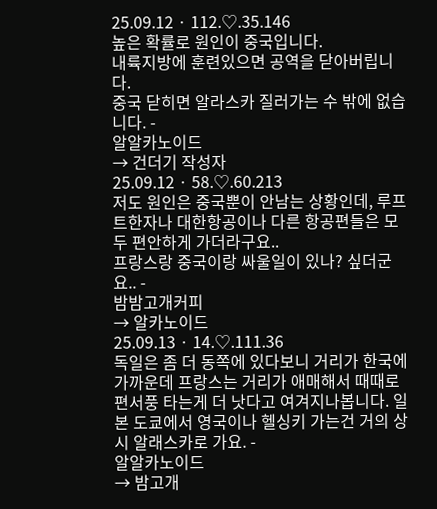25.09.12 · 112.♡.35.146
높은 확률로 원인이 중국입니다.
내륙지방에 훈련있으면 공역을 닫아버립니다.
중국 닫히면 알라스카 질러가는 수 밖에 없습니다. -
알알카노이드
→ 건더기 작성자
25.09.12 · 58.♡.60.213
저도 원인은 중국뿐이 안남는 상황인데, 루프트한자나 대한항공이나 다른 항공편들은 모두 편안하게 가더라구요..
프랑스랑 중국이랑 싸울일이 있나? 싶더군요.. -
밤밤고개커피
→ 알카노이드
25.09.13 · 14.♡.111.36
독일은 좀 더 동쪽에 있다보니 거리가 한국에 가까운데 프랑스는 거리가 애매해서 때때로 편서풍 타는게 더 낫다고 여겨지나봅니다. 일본 도쿄에서 영국이나 헬싱키 가는건 거의 상시 알래스카로 가요. -
알알카노이드
→ 밤고개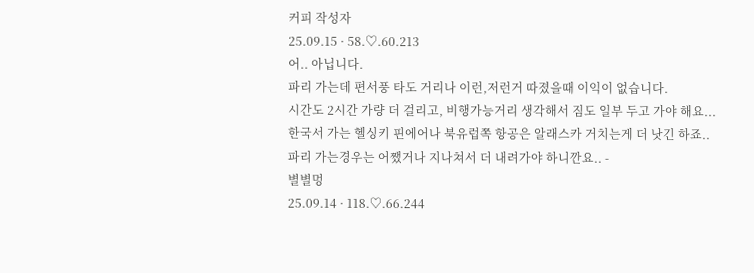커피 작성자
25.09.15 · 58.♡.60.213
어.. 아닙니다.
파리 가는데 편서풍 타도 거리나 이런,저런거 따졌을때 이익이 없습니다.
시간도 2시간 가량 더 걸리고, 비행가능거리 생각해서 짐도 일부 두고 가야 해요...
한국서 가는 헬싱키 핀에어나 북유럽쪽 항공은 알래스카 거치는게 더 낫긴 하죠..
파리 가는경우는 어쨌거나 지나쳐서 더 내려가야 하니깐요.. -
별별멍
25.09.14 · 118.♡.66.244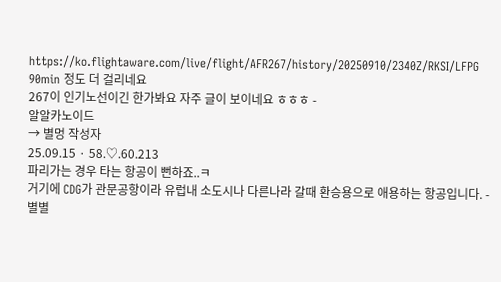https://ko.flightaware.com/live/flight/AFR267/history/20250910/2340Z/RKSI/LFPG
90min 정도 더 걸리네요
267이 인기노선이긴 한가봐요 자주 글이 보이네요 ㅎㅎㅎ -
알알카노이드
→ 별멍 작성자
25.09.15 · 58.♡.60.213
파리가는 경우 타는 항공이 뻔하죠..ㅋ
거기에 CDG가 관문공항이라 유럽내 소도시나 다른나라 갈때 환승용으로 애용하는 항공입니다. -
별별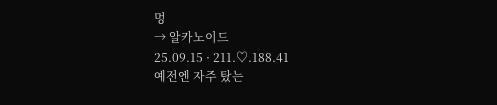멍
→ 알카노이드
25.09.15 · 211.♡.188.41
예전엔 자주 탔는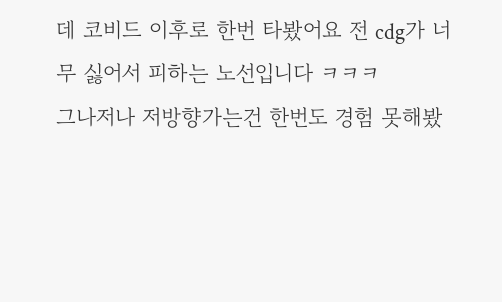데 코비드 이후로 한번 타봤어요 전 cdg가 너무 싫어서 피하는 노선입니다 ㅋㅋㅋ
그나저나 저방향가는건 한번도 경험 못해봤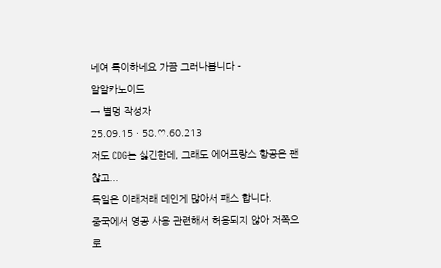네여 특이하네요 가끔 그러나봅니다 -
알알카노이드
→ 별멍 작성자
25.09.15 · 58.♡.60.213
저도 CDG는 싫긴한데, 그래도 에어프랑스 항공은 괜찮고...
독일은 이래저래 데인게 많아서 패스 합니다.
중국에서 영공 사용 관련해서 허용되지 않아 저쪽으로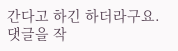간다고 하긴 하더라구요.
댓글을 작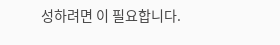성하려면 이 필요합니다.